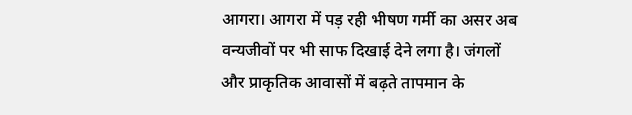आगरा। आगरा में पड़ रही भीषण गर्मी का असर अब वन्यजीवों पर भी साफ दिखाई देने लगा है। जंगलों और प्राकृतिक आवासों में बढ़ते तापमान के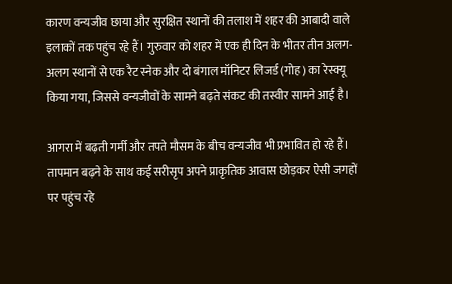कारण वन्यजीव छाया और सुरक्षित स्थानों की तलाश में शहर की आबादी वाले इलाकों तक पहुंच रहे हैं। गुरुवार को शहर में एक ही दिन के भीतर तीन अलग-अलग स्थानों से एक रैट स्नेक और दो बंगाल मॉनिटर लिजर्ड (गोह) का रेस्क्यू किया गया, जिससे वन्यजीवों के सामने बढ़ते संकट की तस्वीर सामने आई है।

आगरा में बढ़ती गर्मी और तपते मौसम के बीच वन्यजीव भी प्रभावित हो रहे हैं। तापमान बढ़ने के साथ कई सरीसृप अपने प्राकृतिक आवास छोड़कर ऐसी जगहों पर पहुंच रहे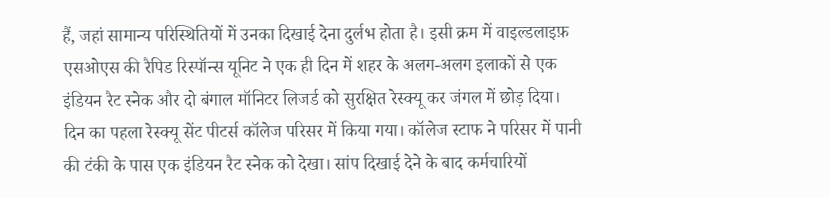हैं, जहां सामान्य परिस्थितियों में उनका दिखाई देना दुर्लभ होता है। इसी क्रम में वाइल्डलाइफ़ एसओएस की रैपिड रिस्पॉन्स यूनिट ने एक ही दिन में शहर के अलग-अलग इलाकों से एक इंडियन रैट स्नेक और दो बंगाल मॉनिटर लिजर्ड को सुरक्षित रेस्क्यू कर जंगल में छोड़ दिया।
दिन का पहला रेस्क्यू सेंट पीटर्स कॉलेज परिसर में किया गया। कॉलेज स्टाफ ने परिसर में पानी की टंकी के पास एक इंडियन रैट स्नेक को देखा। सांप दिखाई देने के बाद कर्मचारियों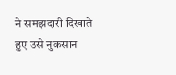ने समझदारी दिखाते हुए उसे नुकसान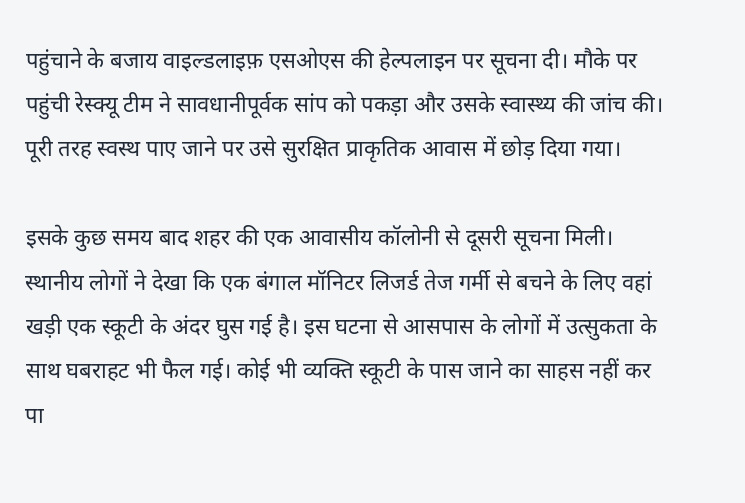पहुंचाने के बजाय वाइल्डलाइफ़ एसओएस की हेल्पलाइन पर सूचना दी। मौके पर पहुंची रेस्क्यू टीम ने सावधानीपूर्वक सांप को पकड़ा और उसके स्वास्थ्य की जांच की। पूरी तरह स्वस्थ पाए जाने पर उसे सुरक्षित प्राकृतिक आवास में छोड़ दिया गया।

इसके कुछ समय बाद शहर की एक आवासीय कॉलोनी से दूसरी सूचना मिली। स्थानीय लोगों ने देखा कि एक बंगाल मॉनिटर लिजर्ड तेज गर्मी से बचने के लिए वहां खड़ी एक स्कूटी के अंदर घुस गई है। इस घटना से आसपास के लोगों में उत्सुकता के साथ घबराहट भी फैल गई। कोई भी व्यक्ति स्कूटी के पास जाने का साहस नहीं कर पा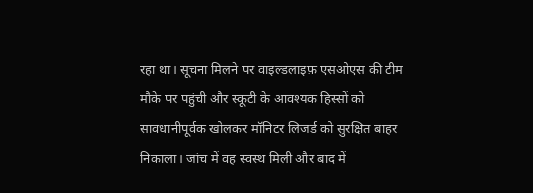रहा था। सूचना मिलने पर वाइल्डलाइफ़ एसओएस की टीम मौके पर पहुंची और स्कूटी के आवश्यक हिस्सों को सावधानीपूर्वक खोलकर मॉनिटर लिजर्ड को सुरक्षित बाहर निकाला। जांच में वह स्वस्थ मिली और बाद में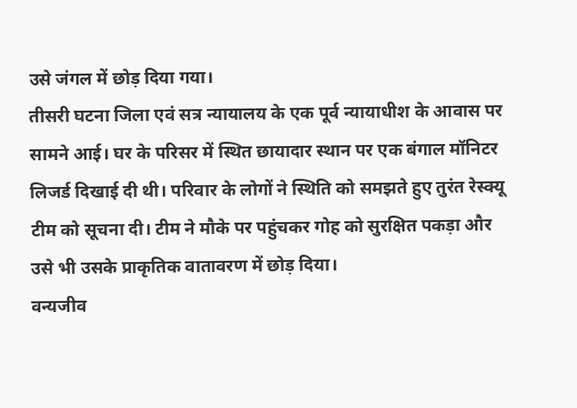उसे जंगल में छोड़ दिया गया।
तीसरी घटना जिला एवं सत्र न्यायालय के एक पूर्व न्यायाधीश के आवास पर सामने आई। घर के परिसर में स्थित छायादार स्थान पर एक बंगाल मॉनिटर लिजर्ड दिखाई दी थी। परिवार के लोगों ने स्थिति को समझते हुए तुरंत रेस्क्यू टीम को सूचना दी। टीम ने मौके पर पहुंचकर गोह को सुरक्षित पकड़ा और उसे भी उसके प्राकृतिक वातावरण में छोड़ दिया।
वन्यजीव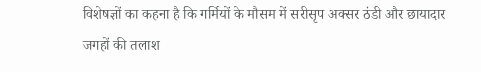विशेषज्ञों का कहना है कि गर्मियों के मौसम में सरीसृप अक्सर ठंडी और छायादार जगहों की तलाश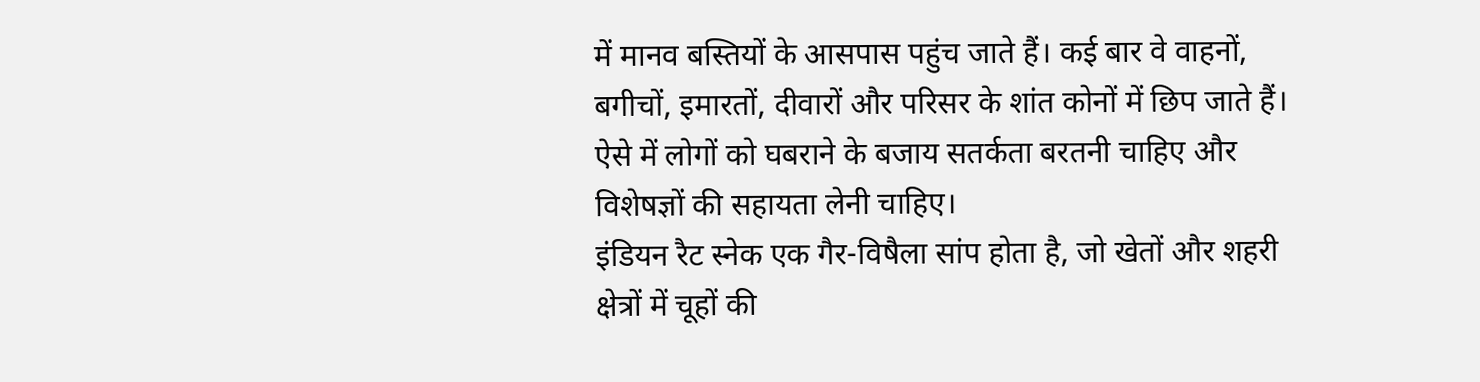में मानव बस्तियों के आसपास पहुंच जाते हैं। कई बार वे वाहनों, बगीचों, इमारतों, दीवारों और परिसर के शांत कोनों में छिप जाते हैं। ऐसे में लोगों को घबराने के बजाय सतर्कता बरतनी चाहिए और विशेषज्ञों की सहायता लेनी चाहिए।
इंडियन रैट स्नेक एक गैर-विषैला सांप होता है, जो खेतों और शहरी क्षेत्रों में चूहों की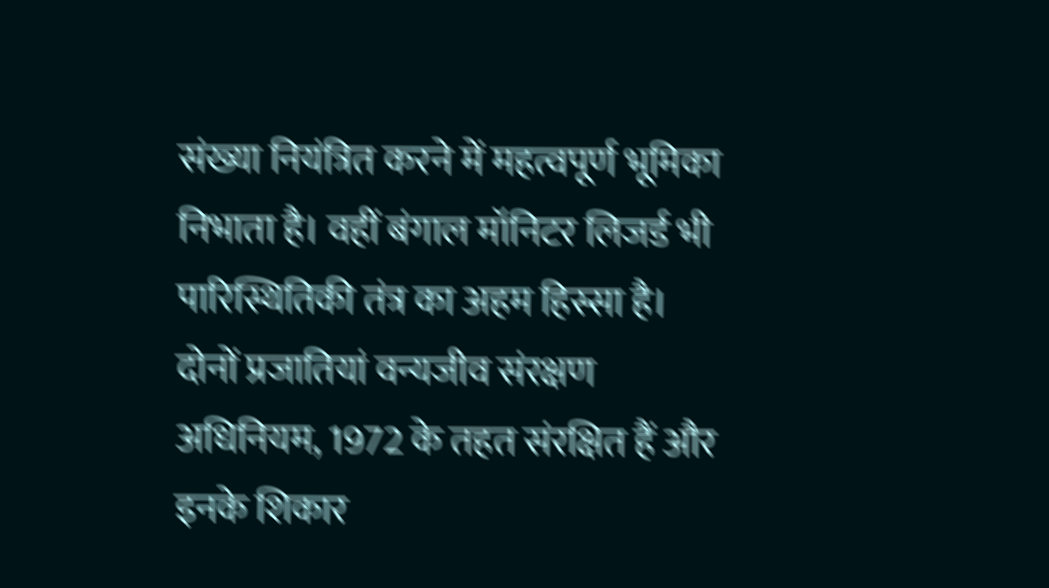संख्या नियंत्रित करने में महत्वपूर्ण भूमिका निभाता है। वहीं बंगाल मॉनिटर लिजर्ड भी पारिस्थितिकी तंत्र का अहम हिस्सा है। दोनों प्रजातियां वन्यजीव संरक्षण अधिनियम, 1972 के तहत संरक्षित हैं और इनके शिकार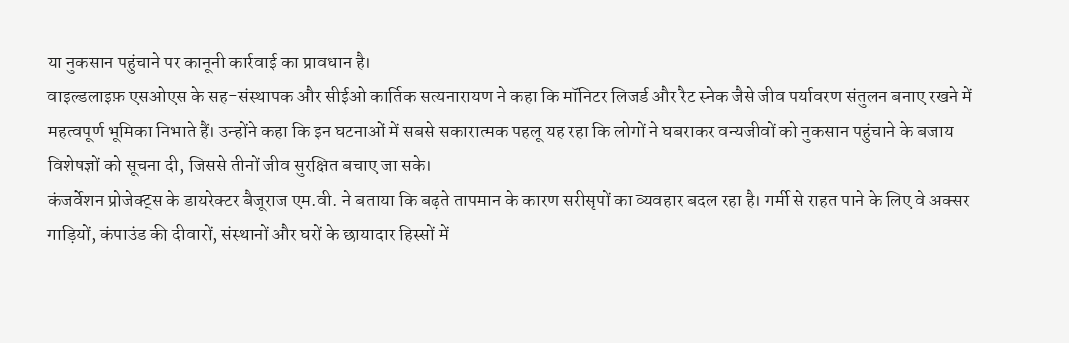या नुकसान पहुंचाने पर कानूनी कार्रवाई का प्रावधान है।
वाइल्डलाइफ़ एसओएस के सह-संस्थापक और सीईओ कार्तिक सत्यनारायण ने कहा कि मॉनिटर लिजर्ड और रैट स्नेक जैसे जीव पर्यावरण संतुलन बनाए रखने में महत्वपूर्ण भूमिका निभाते हैं। उन्होंने कहा कि इन घटनाओं में सबसे सकारात्मक पहलू यह रहा कि लोगों ने घबराकर वन्यजीवों को नुकसान पहुंचाने के बजाय विशेषज्ञों को सूचना दी, जिससे तीनों जीव सुरक्षित बचाए जा सके।
कंजर्वेशन प्रोजेक्ट्स के डायरेक्टर बैजूराज एम.वी. ने बताया कि बढ़ते तापमान के कारण सरीसृपों का व्यवहार बदल रहा है। गर्मी से राहत पाने के लिए वे अक्सर गाड़ियों, कंपाउंड की दीवारों, संस्थानों और घरों के छायादार हिस्सों में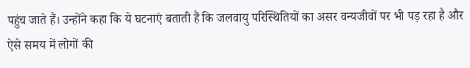पहुंच जाते हैं। उन्होंने कहा कि ये घटनाएं बताती हैं कि जलवायु परिस्थितियों का असर वन्यजीवों पर भी पड़ रहा है और ऐसे समय में लोगों की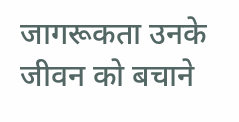जागरूकता उनके जीवन को बचाने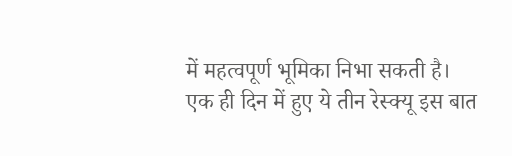में महत्वपूर्ण भूमिका निभा सकती है।
एक ही दिन में हुए ये तीन रेस्क्यू इस बात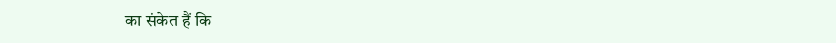का संकेत हैं कि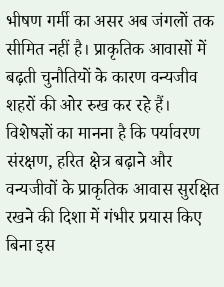भीषण गर्मी का असर अब जंगलों तक सीमित नहीं है। प्राकृतिक आवासों में बढ़ती चुनौतियों के कारण वन्यजीव शहरों की ओर रुख कर रहे हैं। विशेषज्ञों का मानना है कि पर्यावरण संरक्षण, हरित क्षेत्र बढ़ाने और वन्यजीवों के प्राकृतिक आवास सुरक्षित रखने की दिशा में गंभीर प्रयास किए बिना इस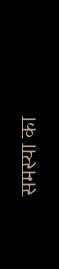समस्या का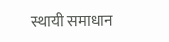स्थायी समाधान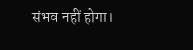संभव नहीं होगा।